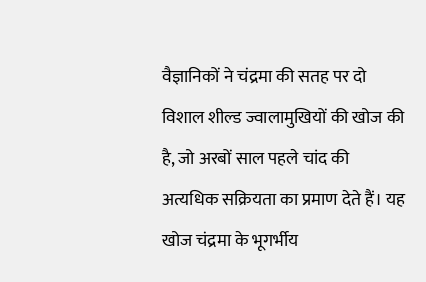वैज्ञानिकों ने चंद्रमा की सतह पर दो विशाल शील्ड ज्वालामुखियों की खोज की है, जो अरबों साल पहले चांद की अत्यधिक सक्रियता का प्रमाण देते हैं। यह खोज चंद्रमा के भूगर्भीय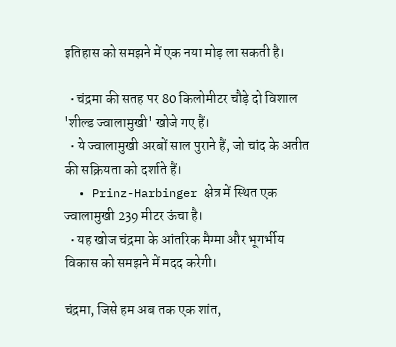इतिहास को समझने में एक नया मोड़ ला सकती है।

  • चंद्रमा की सतह पर 80 किलोमीटर चौड़े दो विशाल 'शील्ड ज्वालामुखी' खोजे गए हैं।
  • ये ज्वालामुखी अरबों साल पुराने हैं, जो चांद के अतीत की सक्रियता को दर्शाते हैं।
  • Prinz-Harbinger क्षेत्र में स्थित एक ज्वालामुखी 239 मीटर ऊंचा है।
  • यह खोज चंद्रमा के आंतरिक मैग्मा और भूगर्भीय विकास को समझने में मदद करेगी।

चंद्रमा, जिसे हम अब तक एक शांत,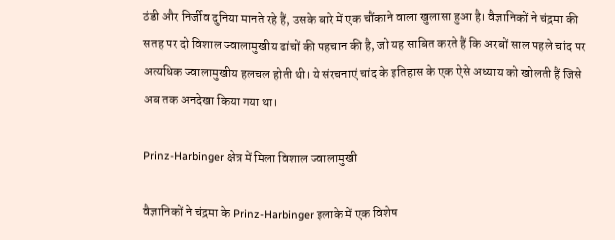ठंडी और निर्जीव दुनिया मानते रहे हैं, उसके बारे में एक चौंकाने वाला खुलासा हुआ है। वैज्ञानिकों ने चंद्रमा की सतह पर दो विशाल ज्वालामुखीय ढांचों की पहचान की है, जो यह साबित करते हैं कि अरबों साल पहले चांद पर अत्यधिक ज्वालामुखीय हलचल होती थी। ये संरचनाएं चांद के इतिहास के एक ऐसे अध्याय को खोलती हैं जिसे अब तक अनदेखा किया गया था।

Prinz-Harbinger क्षेत्र में मिला विशाल ज्वालामुखी

वैज्ञानिकों ने चंद्रमा के Prinz-Harbinger इलाके में एक विशेष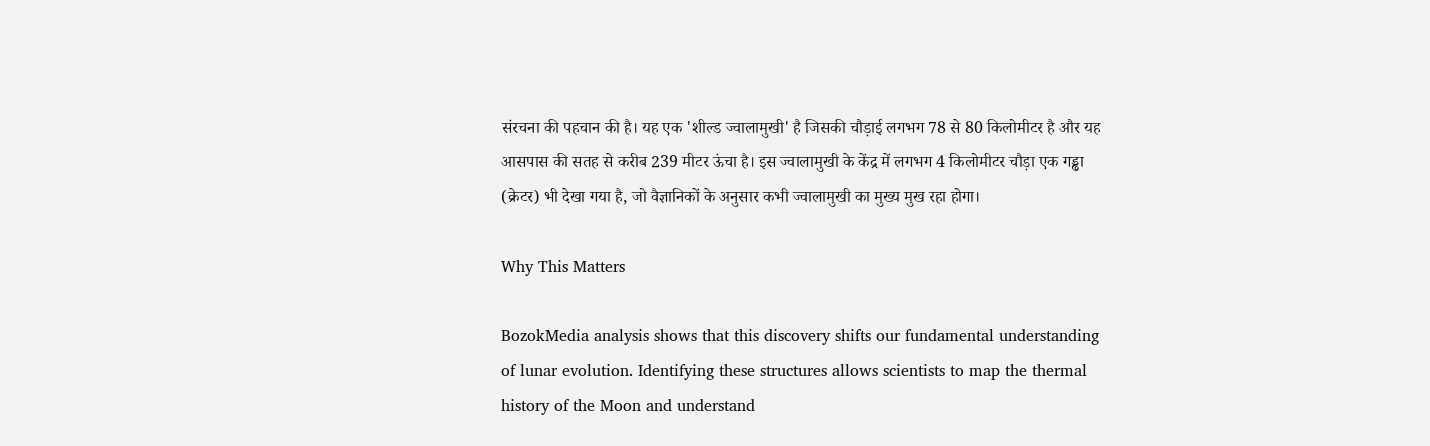संरचना की पहचान की है। यह एक 'शील्ड ज्वालामुखी' है जिसकी चौड़ाई लगभग 78 से 80 किलोमीटर है और यह आसपास की सतह से करीब 239 मीटर ऊंचा है। इस ज्वालामुखी के केंद्र में लगभग 4 किलोमीटर चौड़ा एक गड्ढा (क्रेटर) भी देखा गया है, जो वैज्ञानिकों के अनुसार कभी ज्वालामुखी का मुख्य मुख रहा होगा।

Why This Matters

BozokMedia analysis shows that this discovery shifts our fundamental understanding of lunar evolution. Identifying these structures allows scientists to map the thermal history of the Moon and understand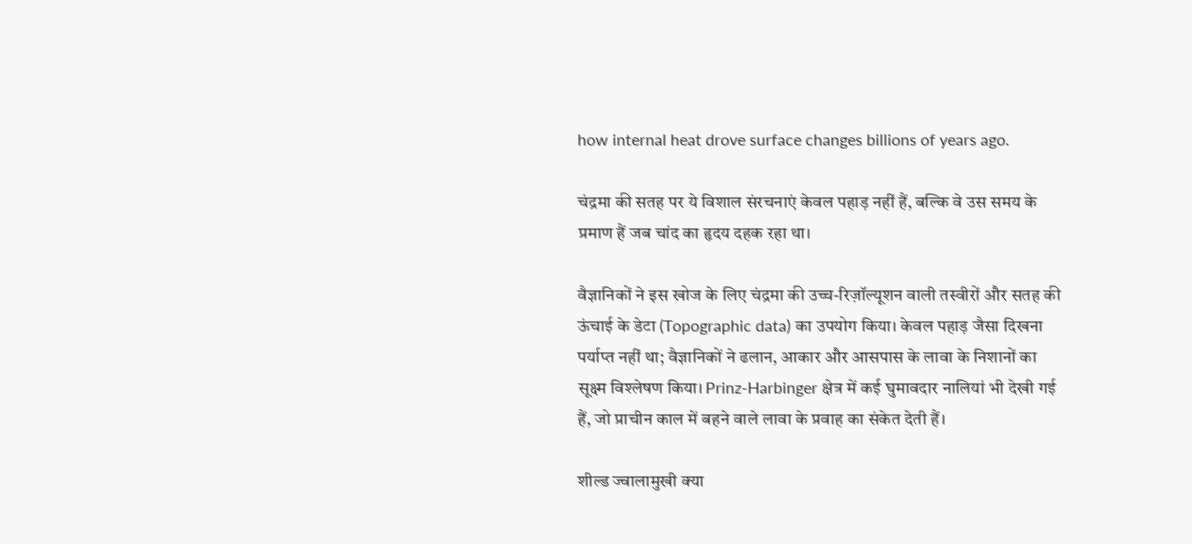how internal heat drove surface changes billions of years ago.

चंद्रमा की सतह पर ये विशाल संरचनाएं केवल पहाड़ नहीं हैं, बल्कि वे उस समय के प्रमाण हैं जब चांद का हृदय दहक रहा था।

वैज्ञानिकों ने इस खोज के लिए चंद्रमा की उच्च-रिज़ॉल्यूशन वाली तस्वीरों और सतह की ऊंचाई के डेटा (Topographic data) का उपयोग किया। केवल पहाड़ जैसा दिखना पर्याप्त नहीं था; वैज्ञानिकों ने ढलान, आकार और आसपास के लावा के निशानों का सूक्ष्म विश्लेषण किया। Prinz-Harbinger क्षेत्र में कई घुमावदार नालियां भी देखी गई हैं, जो प्राचीन काल में बहने वाले लावा के प्रवाह का संकेत देती हैं।

शील्ड ज्वालामुखी क्या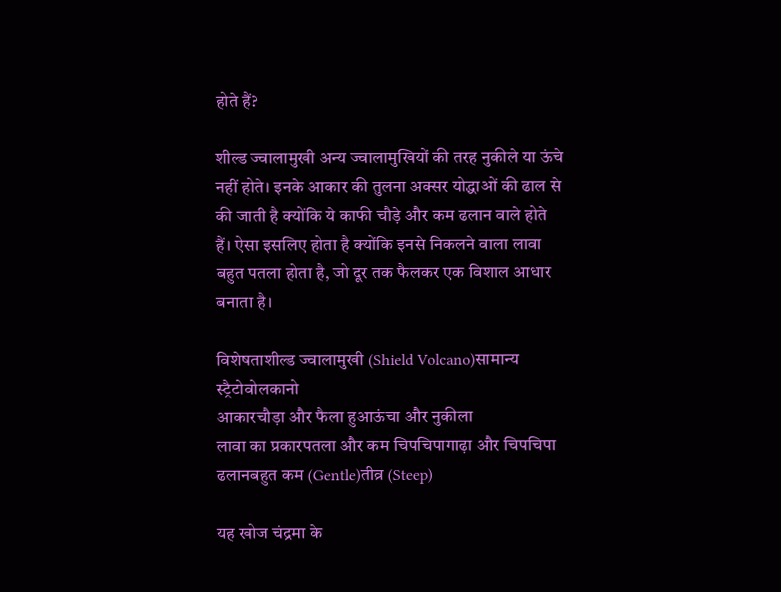होते हैं?

शील्ड ज्वालामुखी अन्य ज्वालामुखियों की तरह नुकीले या ऊंचे नहीं होते। इनके आकार की तुलना अक्सर योद्धाओं की ढाल से की जाती है क्योंकि ये काफी चौड़े और कम ढलान वाले होते हैं। ऐसा इसलिए होता है क्योंकि इनसे निकलने वाला लावा बहुत पतला होता है, जो दूर तक फैलकर एक विशाल आधार बनाता है।

विशेषताशील्ड ज्वालामुखी (Shield Volcano)सामान्य स्ट्रैटोवोलकानो
आकारचौड़ा और फैला हुआऊंचा और नुकीला
लावा का प्रकारपतला और कम चिपचिपागाढ़ा और चिपचिपा
ढलानबहुत कम (Gentle)तीव्र (Steep)

यह खोज चंद्रमा के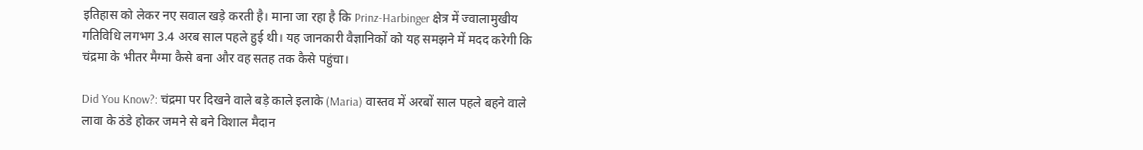इतिहास को लेकर नए सवाल खड़े करती है। माना जा रहा है कि Prinz-Harbinger क्षेत्र में ज्वालामुखीय गतिविधि लगभग 3.4 अरब साल पहले हुई थी। यह जानकारी वैज्ञानिकों को यह समझने में मदद करेगी कि चंद्रमा के भीतर मैग्मा कैसे बना और वह सतह तक कैसे पहुंचा।

Did You Know?: चंद्रमा पर दिखने वाले बड़े काले इलाके (Maria) वास्तव में अरबों साल पहले बहने वाले लावा के ठंडे होकर जमने से बने विशाल मैदान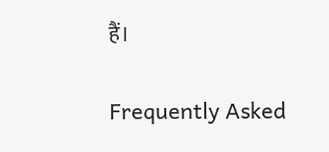हैं।

Frequently Asked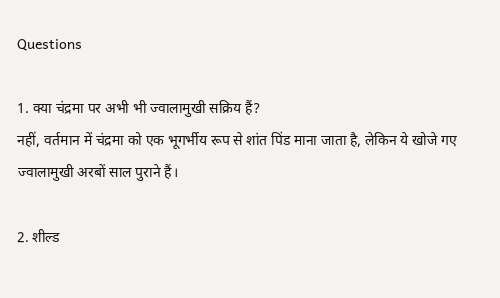Questions

1. क्या चंद्रमा पर अभी भी ज्वालामुखी सक्रिय हैं?
नहीं, वर्तमान में चंद्रमा को एक भूगर्भीय रूप से शांत पिंड माना जाता है, लेकिन ये खोजे गए ज्वालामुखी अरबों साल पुराने हैं।

2. शील्ड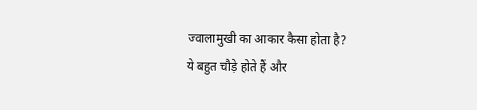ज्वालामुखी का आकार कैसा होता है?
ये बहुत चौड़े होते हैं और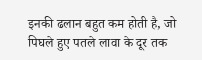इनकी ढलान बहुत कम होती है, जो पिघले हुए पतले लावा के दूर तक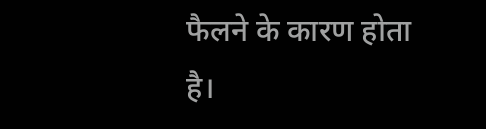फैलने के कारण होता है।